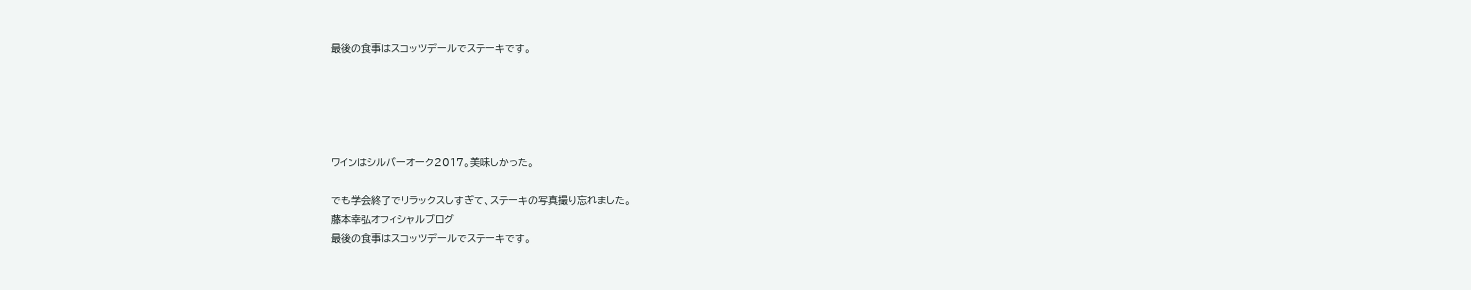最後の食事はスコッツデールでステーキです。





ワインはシルバーオーク2017。美味しかった。

でも学会終了でリラックスしすぎて、ステーキの写真撮り忘れました。
藤本幸弘オフィシャルブログ
最後の食事はスコッツデールでステーキです。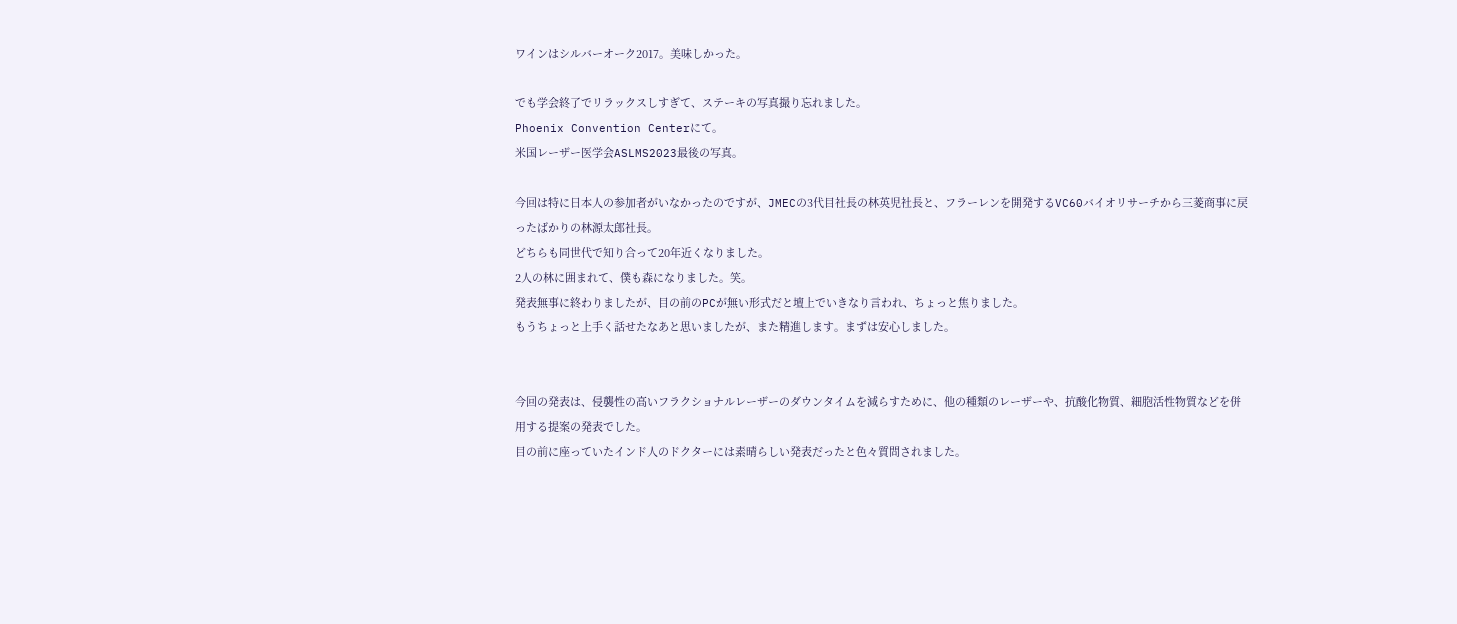ワインはシルバーオーク2017。美味しかった。

でも学会終了でリラックスしすぎて、ステーキの写真撮り忘れました。
Phoenix Convention Centerにて。
米国レーザー医学会ASLMS2023最後の写真。

今回は特に日本人の参加者がいなかったのですが、JMECの3代目社長の林英児社長と、フラーレンを開発するVC60バイオリサーチから三菱商事に戻ったばかりの林源太郎社長。
どちらも同世代で知り合って20年近くなりました。
2人の林に囲まれて、僕も森になりました。笑。
発表無事に終わりましたが、目の前のPCが無い形式だと壇上でいきなり言われ、ちょっと焦りました。
もうちょっと上手く話せたなあと思いましたが、また精進します。まずは安心しました。


今回の発表は、侵襲性の高いフラクショナルレーザーのダウンタイムを減らすために、他の種類のレーザーや、抗酸化物質、細胞活性物質などを併用する提案の発表でした。
目の前に座っていたインド人のドクターには素晴らしい発表だったと色々質問されました。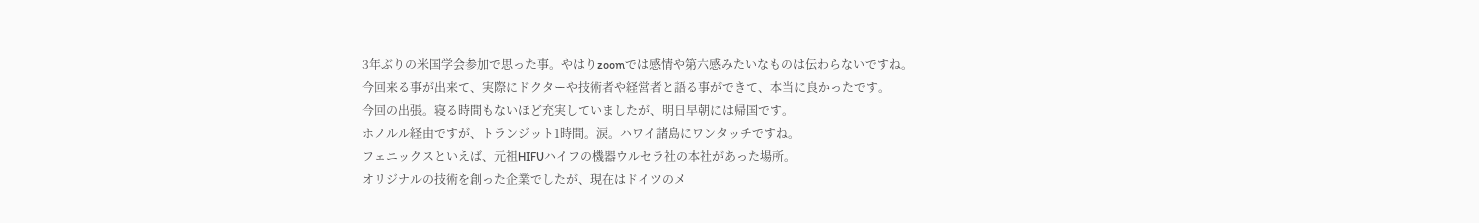3年ぶりの米国学会参加で思った事。やはりzoomでは感情や第六感みたいなものは伝わらないですね。
今回来る事が出来て、実際にドクターや技術者や経営者と語る事ができて、本当に良かったです。
今回の出張。寝る時間もないほど充実していましたが、明日早朝には帰国です。
ホノルル経由ですが、トランジット1時間。涙。ハワイ諸島にワンタッチですね。
フェニックスといえば、元祖HIFUハイフの機器ウルセラ社の本社があった場所。
オリジナルの技術を創った企業でしたが、現在はドイツのメ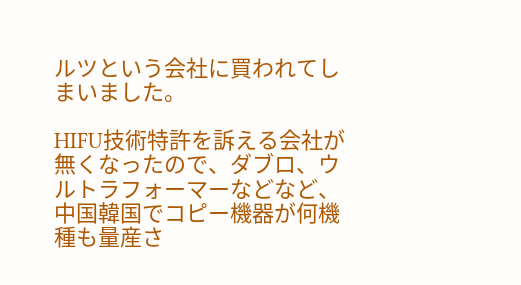ルツという会社に買われてしまいました。

HIFU技術特許を訴える会社が無くなったので、ダブロ、ウルトラフォーマーなどなど、中国韓国でコピー機器が何機種も量産さ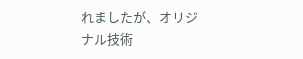れましたが、オリジナル技術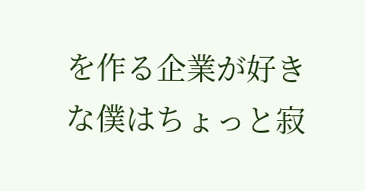を作る企業が好きな僕はちょっと寂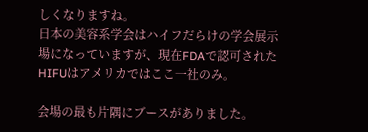しくなりますね。
日本の美容系学会はハイフだらけの学会展示場になっていますが、現在FDAで認可されたHIFUはアメリカではここ一社のみ。

会場の最も片隅にブースがありました。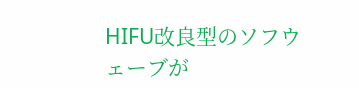HIFU改良型のソフウェーブが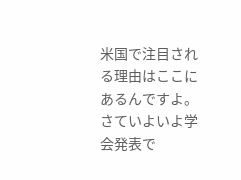米国で注目される理由はここにあるんですよ。
さていよいよ学会発表で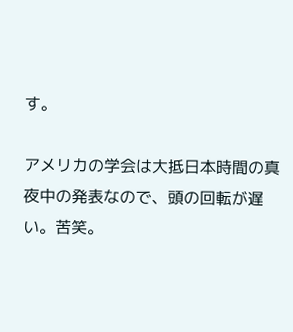す。

アメリカの学会は大抵日本時間の真夜中の発表なので、頭の回転が遅い。苦笑。